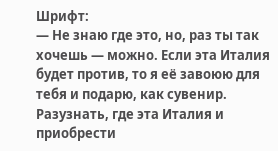Шрифт:
— Не знаю где это, но, раз ты так хочешь — можно. Если эта Италия будет против, то я её завоюю для тебя и подарю, как сувенир.
Разузнать, где эта Италия и приобрести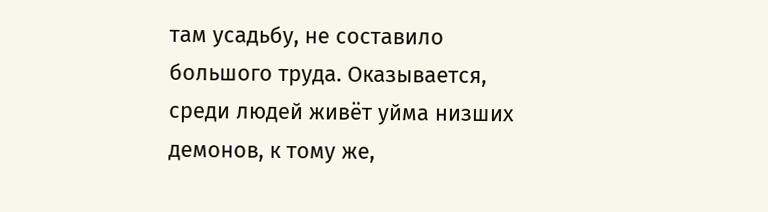там усадьбу, не составило большого труда. Оказывается, среди людей живёт уйма низших демонов, к тому же,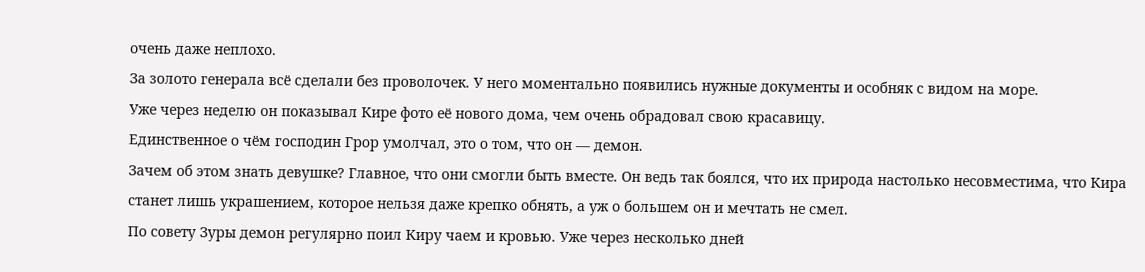очень даже неплохо.
За золото генерала всё сделали без проволочек. У него моментально появились нужные документы и особняк с видом на море.
Уже через неделю он показывал Кире фото её нового дома, чем очень обрадовал свою красавицу.
Единственное о чём господин Грор умолчал, это о том, что он — демон.
Зачем об этом знать девушке? Главное, что они смогли быть вместе. Он ведь так боялся, что их природа настолько несовместима, что Кира станет лишь украшением, которое нельзя даже крепко обнять, а уж о большем он и мечтать не смел.
По совету Зуры демон регулярно поил Киру чаем и кровью. Уже через несколько дней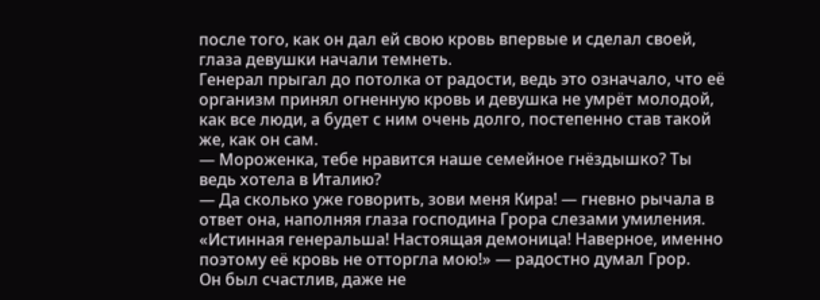после того, как он дал ей свою кровь впервые и сделал своей, глаза девушки начали темнеть.
Генерал прыгал до потолка от радости, ведь это означало, что её организм принял огненную кровь и девушка не умрёт молодой, как все люди, а будет с ним очень долго, постепенно став такой же, как он сам.
— Мороженка, тебе нравится наше семейное гнёздышко? Ты ведь хотела в Италию?
— Да сколько уже говорить, зови меня Кира! — гневно рычала в ответ она, наполняя глаза господина Грора слезами умиления.
«Истинная генеральша! Настоящая демоница! Наверное, именно поэтому её кровь не отторгла мою!» — радостно думал Грор.
Он был счастлив, даже не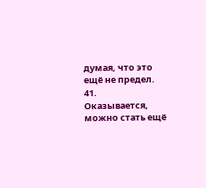думая, что это ещё не предел.
41.
Оказывается, можно стать ещё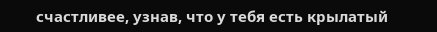счастливее, узнав, что у тебя есть крылатый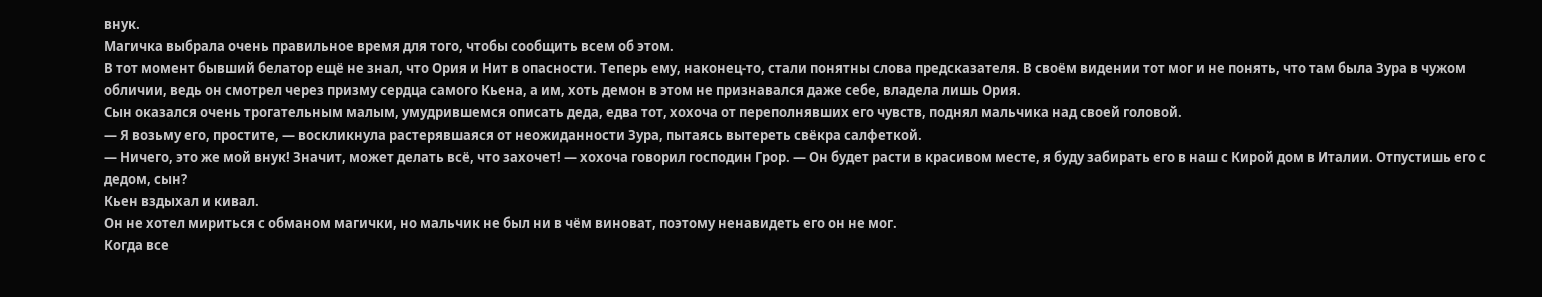внук.
Магичка выбрала очень правильное время для того, чтобы сообщить всем об этом.
В тот момент бывший белатор ещё не знал, что Ория и Нит в опасности. Теперь ему, наконец-то, стали понятны слова предсказателя. В своём видении тот мог и не понять, что там была Зура в чужом обличии, ведь он смотрел через призму сердца самого Кьена, а им, хоть демон в этом не признавался даже себе, владела лишь Ория.
Сын оказался очень трогательным малым, умудрившемся описать деда, едва тот, хохоча от переполнявших его чувств, поднял мальчика над своей головой.
— Я возьму его, простите, — воскликнула растерявшаяся от неожиданности Зура, пытаясь вытереть свёкра салфеткой.
— Ничего, это же мой внук! Значит, может делать всё, что захочет! — хохоча говорил господин Грор. — Он будет расти в красивом месте, я буду забирать его в наш с Кирой дом в Италии. Отпустишь его с дедом, сын?
Кьен вздыхал и кивал.
Он не хотел мириться с обманом магички, но мальчик не был ни в чём виноват, поэтому ненавидеть его он не мог.
Когда все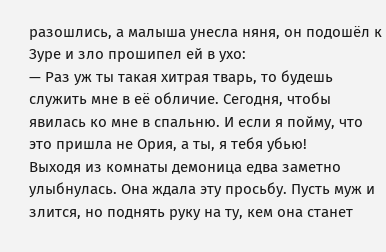разошлись, а малыша унесла няня, он подошёл к Зуре и зло прошипел ей в ухо:
— Раз уж ты такая хитрая тварь, то будешь служить мне в её обличие. Сегодня, чтобы явилась ко мне в спальню. И если я пойму, что это пришла не Ория, а ты, я тебя убью!
Выходя из комнаты демоница едва заметно улыбнулась. Она ждала эту просьбу. Пусть муж и злится, но поднять руку на ту, кем она станет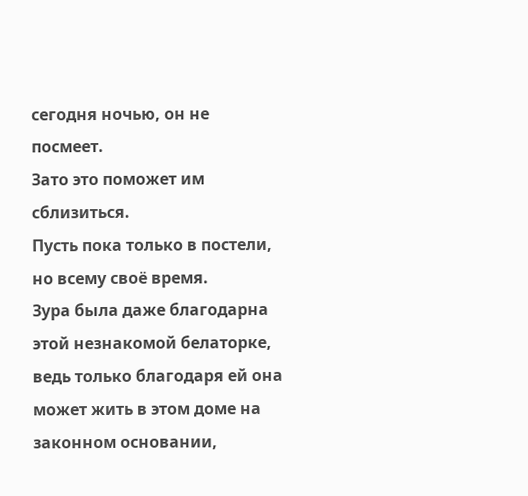сегодня ночью, он не посмеет.
Зато это поможет им сблизиться.
Пусть пока только в постели, но всему своё время.
Зура была даже благодарна этой незнакомой белаторке, ведь только благодаря ей она может жить в этом доме на законном основании,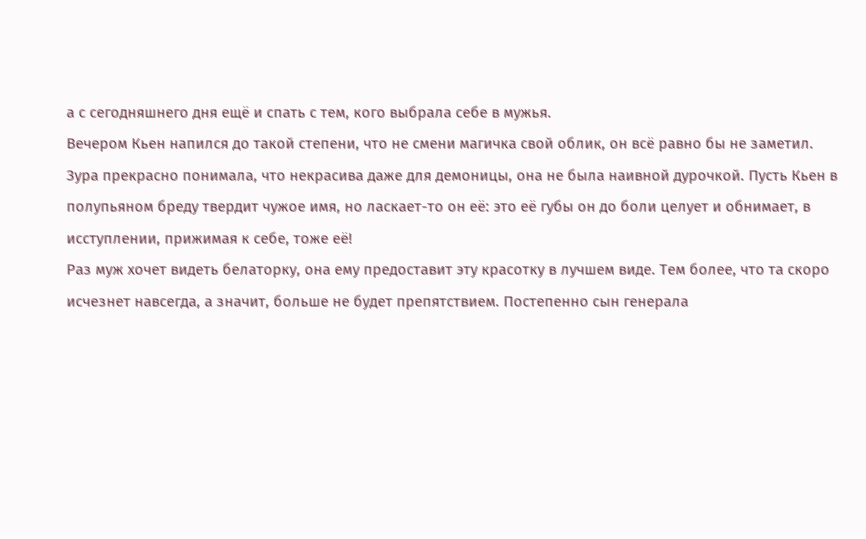а с сегодняшнего дня ещё и спать с тем, кого выбрала себе в мужья.
Вечером Кьен напился до такой степени, что не смени магичка свой облик, он всё равно бы не заметил.
Зура прекрасно понимала, что некрасива даже для демоницы, она не была наивной дурочкой. Пусть Кьен в полупьяном бреду твердит чужое имя, но ласкает-то он её: это её губы он до боли целует и обнимает, в исступлении, прижимая к себе, тоже её!
Раз муж хочет видеть белаторку, она ему предоставит эту красотку в лучшем виде. Тем более, что та скоро исчезнет навсегда, а значит, больше не будет препятствием. Постепенно сын генерала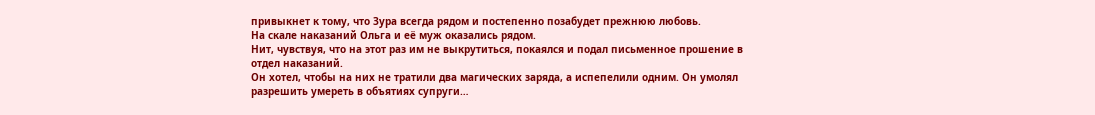привыкнет к тому, что Зура всегда рядом и постепенно позабудет прежнюю любовь.
На скале наказаний Ольга и её муж оказались рядом.
Нит, чувствуя, что на этот раз им не выкрутиться, покаялся и подал письменное прошение в отдел наказаний.
Он хотел, чтобы на них не тратили два магических заряда, а испепелили одним. Он умолял разрешить умереть в объятиях супруги…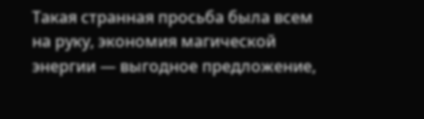Такая странная просьба была всем на руку, экономия магической энергии — выгодное предложение,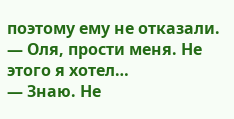поэтому ему не отказали.
— Оля, прости меня. Не этого я хотел…
— Знаю. Не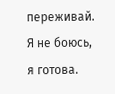переживай. Я не боюсь, я готова.